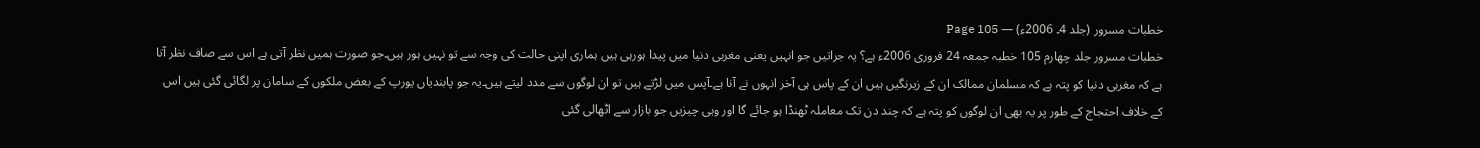خطبات مسرور (جلد 4۔ 2006ء) — Page 105
خطبات مسرور جلد چهارم 105 خطبہ جمعہ 24 فروری 2006ء ہے؟ یہ جراتیں جو انہیں یعنی مغربی دنیا میں پیدا ہورہی ہیں ہماری اپنی حالت کی وجہ سے تو نہیں ہور ہیں۔جو صورت ہمیں نظر آتی ہے اس سے صاف نظر آتا ہے کہ مغربی دنیا کو پتہ ہے کہ مسلمان ممالک ان کے زیرنگیں ہیں ان کے پاس ہی آخر انہوں نے آنا ہے۔آپس میں لڑتے ہیں تو ان لوگوں سے مدد لیتے ہیں۔یہ جو پابندیاں یورپ کے بعض ملکوں کے سامان پر لگائی گئی ہیں اس کے خلاف احتجاج کے طور پر یہ بھی ان لوگوں کو پتہ ہے کہ چند دن تک معاملہ ٹھنڈا ہو جائے گا اور وہی چیزیں جو بازار سے اٹھالی گئی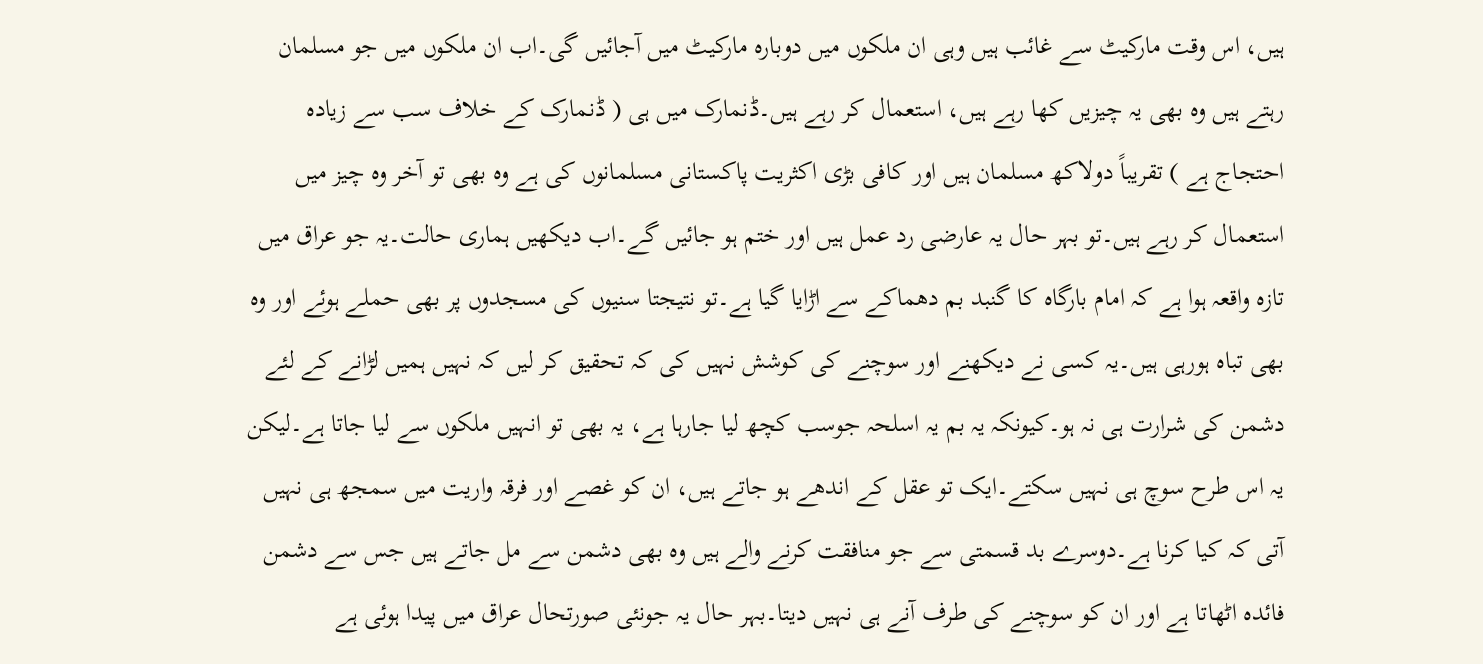ہیں، اس وقت مارکیٹ سے غائب ہیں وہی ان ملکوں میں دوبارہ مارکیٹ میں آجائیں گی۔اب ان ملکوں میں جو مسلمان رہتے ہیں وہ بھی یہ چیزیں کھا رہے ہیں، استعمال کر رہے ہیں۔ڈنمارک میں ہی ( ڈنمارک کے خلاف سب سے زیادہ احتجاج ہے ) تقریباً دولاکھ مسلمان ہیں اور کافی بڑی اکثریت پاکستانی مسلمانوں کی ہے وہ بھی تو آخر وہ چیز میں استعمال کر رہے ہیں۔تو بہر حال یہ عارضی رد عمل ہیں اور ختم ہو جائیں گے۔اب دیکھیں ہماری حالت۔یہ جو عراق میں تازہ واقعہ ہوا ہے کہ امام بارگاہ کا گنبد بم دھماکے سے اڑایا گیا ہے۔تو نتیجتا سنیوں کی مسجدوں پر بھی حملے ہوئے اور وہ بھی تباہ ہورہی ہیں۔یہ کسی نے دیکھنے اور سوچنے کی کوشش نہیں کی کہ تحقیق کر لیں کہ نہیں ہمیں لڑانے کے لئے دشمن کی شرارت ہی نہ ہو۔کیونکہ یہ بم یہ اسلحہ جوسب کچھ لیا جارہا ہے، یہ بھی تو انہیں ملکوں سے لیا جاتا ہے۔لیکن یہ اس طرح سوچ ہی نہیں سکتے۔ایک تو عقل کے اندھے ہو جاتے ہیں، ان کو غصے اور فرقہ واریت میں سمجھ ہی نہیں آتی کہ کیا کرنا ہے۔دوسرے بد قسمتی سے جو منافقت کرنے والے ہیں وہ بھی دشمن سے مل جاتے ہیں جس سے دشمن فائدہ اٹھاتا ہے اور ان کو سوچنے کی طرف آنے ہی نہیں دیتا۔بہر حال یہ جونئی صورتحال عراق میں پیدا ہوئی ہے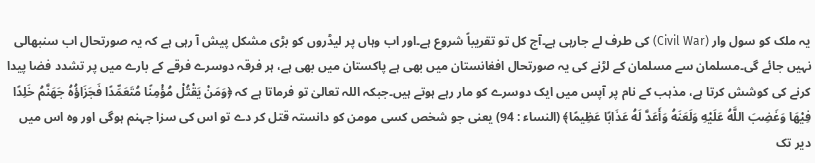یہ ملک کو سول وار (Civil War) کی طرف لے جارہی ہے۔آج کل تو تقریباً شروع ہے۔اور اب وہاں پر لیڈروں کو بڑی مشکل پیش آ رہی ہے کہ یہ صورتحال اب سنبھالی نہیں جائے گی۔مسلمان سے مسلمان کے لڑنے کی یہ صورتحال افغانستان میں بھی ہے پاکستان میں بھی ہے، ہر فرقہ دوسرے فرقے کے بارے میں پر تشدد فضا پیدا کرنے کی کوشش کرتا ہے، مذہب کے نام پر آپس میں ایک دوسرے کو مار رہے ہوتے ہیں۔جبکہ اللہ تعالیٰ تو فرماتا ہے کہ ﴿وَمَنْ يَقْتُلْ مُؤْمِنًا مُتَعَمِّدًا فَجَزَاؤُهُ جَهَنَّمُ خَلِدًا فِيْهَا وَغَضِبَ اللَّهُ عَلَيْهِ وَلَعَنَهُ وَأَعَدَّ لَهُ عَذَابًا عَظِيمًا﴾ (النساء : 94) یعنی جو شخص کسی مومن کو دانستہ قتل کر دے تو اس کی سزا جہنم ہوگی اور وہ اس میں دیر تک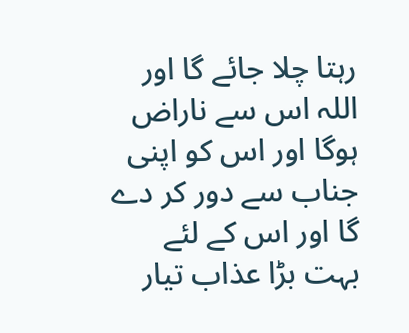رہتا چلا جائے گا اور اللہ اس سے ناراض ہوگا اور اس کو اپنی جناب سے دور کر دے گا اور اس کے لئے بہت بڑا عذاب تیار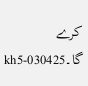کرے گا۔kh5-030425